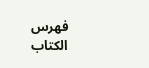فهرس الكتاب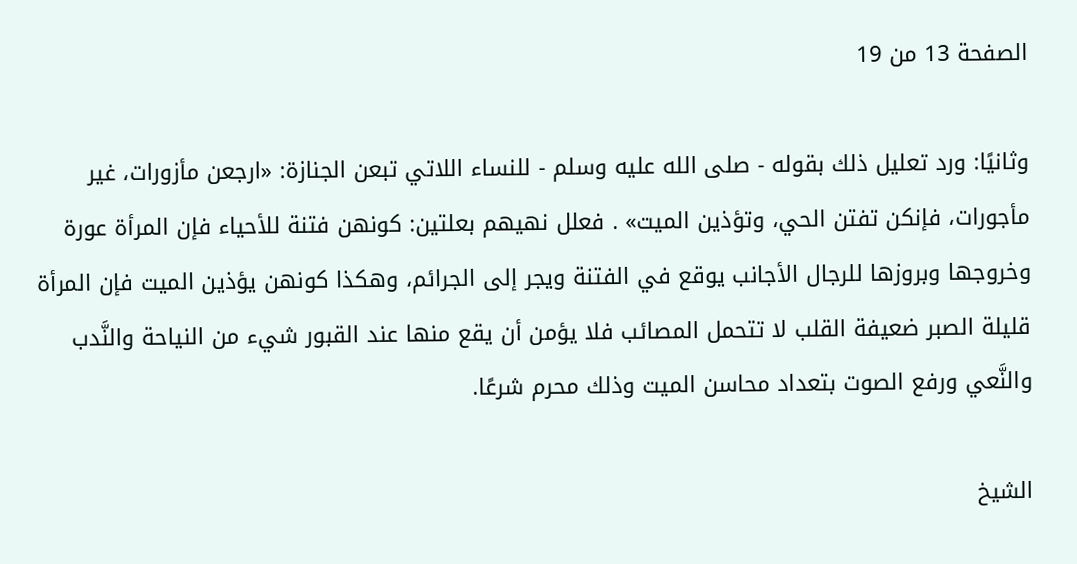الصفحة 13 من 19

وثانيًا: ورد تعليل ذلك بقوله - صلى الله عليه وسلم - للنساء اللاتي تبعن الجنازة: «ارجعن مأزورات، غير مأجورات، فإنكن تفتن الحي، وتؤذين الميت» . فعلل نهيهم بعلتين: كونهن فتنة للأحياء فإن المرأة عورة وخروجها وبروزها للرجال الأجانب يوقع في الفتنة ويجر إلى الجرائم، وهكذا كونهن يؤذين الميت فإن المرأة قليلة الصبر ضعيفة القلب لا تتحمل المصائب فلا يؤمن أن يقع منها عند القبور شيء من النياحة والنَّدب والنَّعي ورفع الصوت بتعداد محاسن الميت وذلك محرم شرعًا.

الشيخ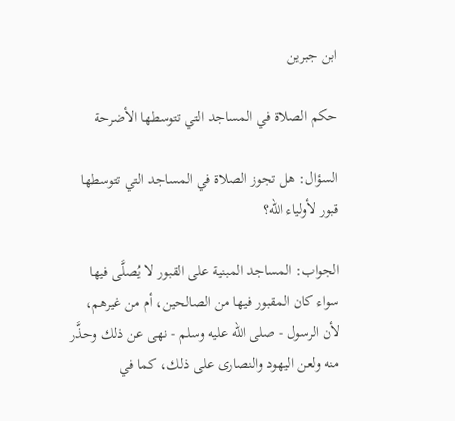ابن جبرين

حكم الصلاة في المساجد التي تتوسطها الأضرحة

السؤال: هل تجوز الصلاة في المساجد التي تتوسطها قبور لأولياء الله؟

الجواب: المساجد المبنية على القبور لا يُصلَّى فيها سواء كان المقبور فيها من الصالحين، أم من غيرهم، لأن الرسول - صلى الله عليه وسلم - نهى عن ذلك وحذَّر منه ولعن اليهود والنصارى على ذلك، كما في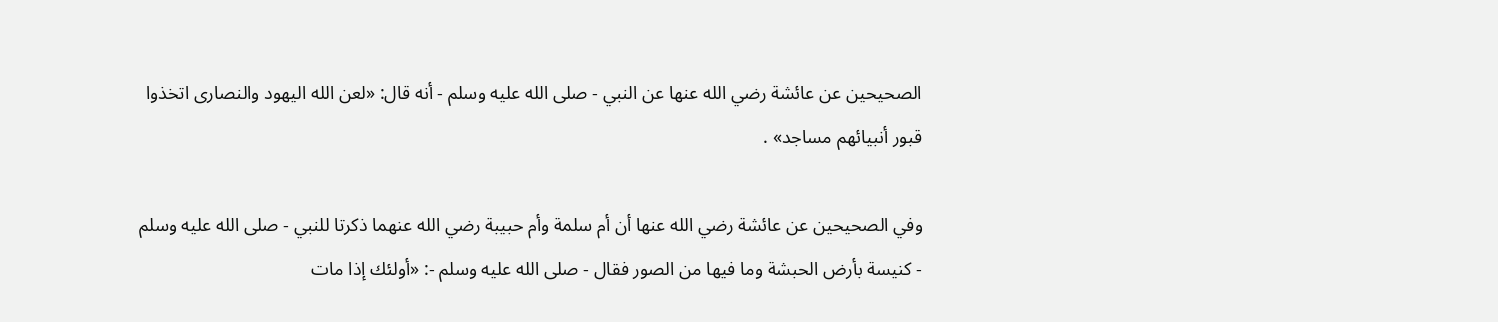الصحيحين عن عائشة رضي الله عنها عن النبي - صلى الله عليه وسلم - أنه قال: «لعن الله اليهود والنصارى اتخذوا قبور أنبيائهم مساجد» .

وفي الصحيحين عن عائشة رضي الله عنها أن أم سلمة وأم حبيبة رضي الله عنهما ذكرتا للنبي - صلى الله عليه وسلم - كنيسة بأرض الحبشة وما فيها من الصور فقال - صلى الله عليه وسلم -: «أولئك إذا مات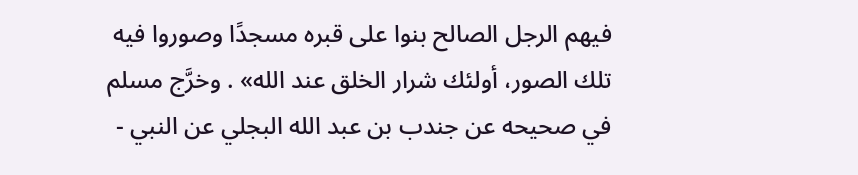فيهم الرجل الصالح بنوا على قبره مسجدًا وصوروا فيه تلك الصور، أولئك شرار الخلق عند الله» . وخرَّج مسلم في صحيحه عن جندب بن عبد الله البجلي عن النبي -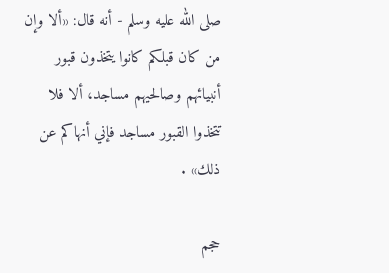صلى الله عليه وسلم - أنه قال: «ألا وإن من كان قبلكم كانوا يتخذون قبور أنبيائهم وصالحيهم مساجد، ألا فلا تتخذوا القبور مساجد فإني أنهاكم عن ذلك» .

حجم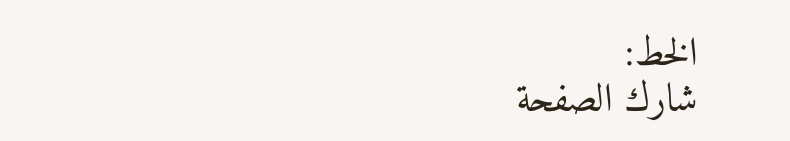الخط:
شارك الصفحة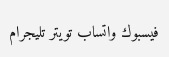فيسبوك واتساب تويتر تليجرام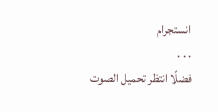انستجرام
. . .
فضلًا انتظر تحميل الصوت